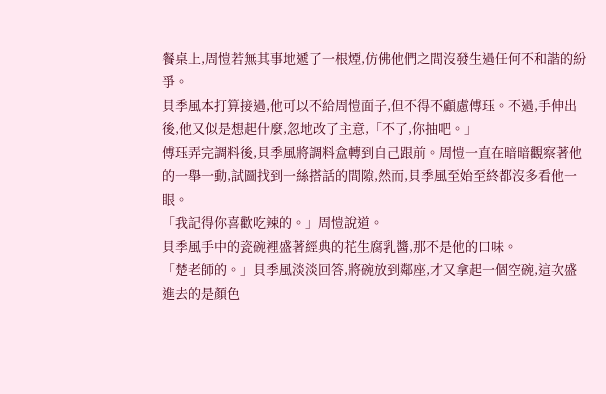餐桌上,周愷若無其事地遞了一根煙,仿佛他們之間沒發生過任何不和諧的紛爭。
貝季風本打算接過,他可以不給周愷面子,但不得不顧慮傅珏。不過,手伸出後,他又似是想起什麼,忽地改了主意,「不了,你抽吧。」
傅珏弄完調料後,貝季風將調料盒轉到自己跟前。周愷一直在暗暗觀察著他的一舉一動,試圖找到一絲搭話的間隙,然而,貝季風至始至終都沒多看他一眼。
「我記得你喜歡吃辣的。」周愷說道。
貝季風手中的瓷碗裡盛著經典的花生腐乳醬,那不是他的口味。
「楚老師的。」貝季風淡淡回答,將碗放到鄰座,才又拿起一個空碗,這次盛進去的是顏色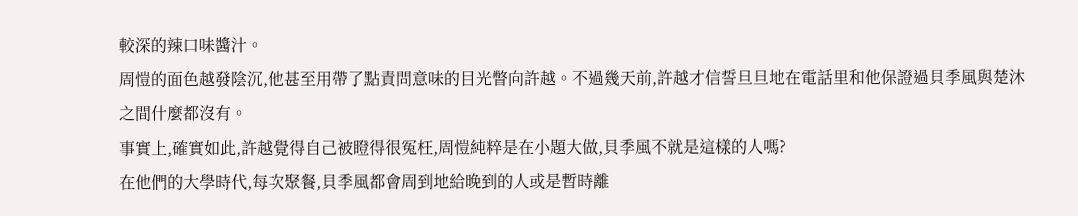較深的辣口味醬汁。
周愷的面色越發陰沉,他甚至用帶了點責問意味的目光瞥向許越。不過幾天前,許越才信誓旦旦地在電話里和他保證過貝季風與楚沐之間什麼都沒有。
事實上,確實如此,許越覺得自己被瞪得很冤枉,周愷純粹是在小題大做,貝季風不就是這樣的人嗎?
在他們的大學時代,每次聚餐,貝季風都會周到地給晚到的人或是暫時離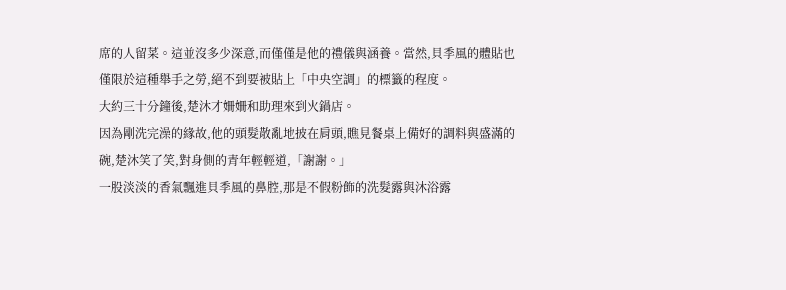席的人留菜。這並沒多少深意,而僅僅是他的禮儀與涵養。當然,貝季風的體貼也僅限於這種舉手之勞,絕不到要被貼上「中央空調」的標籤的程度。
大約三十分鐘後,楚沐才姍姍和助理來到火鍋店。
因為剛洗完澡的緣故,他的頭髮散亂地披在肩頭,瞧見餐桌上備好的調料與盛滿的碗,楚沐笑了笑,對身側的青年輕輕道,「謝謝。」
一股淡淡的香氣飄進貝季風的鼻腔,那是不假粉飾的洗髮露與沐浴露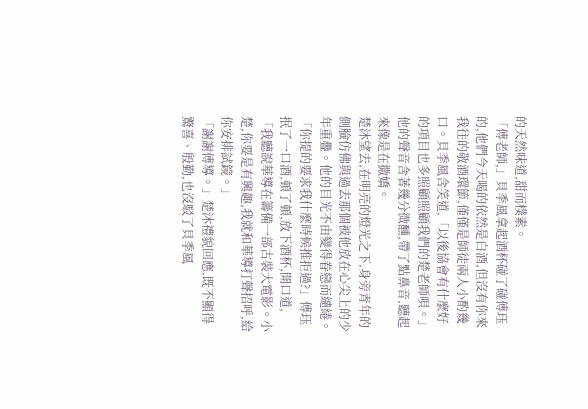的天然味道,甜而樸素。
「傅老師,」貝季風拿起酒杯碰了碰傅珏的,他們今天喝的依然是白酒,但沒有你來我往的敬酒環節,僅僅是師徒兩人小酌幾口。貝季風含笑道,「以後協會有什麼好的項目也多照顧照顧我們的楚老師唄。」
他的聲音含著幾分微醺,帶了點鼻音,聽起來像是在撒嬌。
楚沐望去,在明亮的燈光之下,身旁青年的側臉仿佛與過去那個被他放在心尖上的少年重疊。他的目光不由變得眷戀而繾綣。
「你提的要求我什麼時候推拒過?」傅珏抿了一口酒,頓了頓,放下酒杯,開口道,「我聽說華導在籌備一部古裝大電影。小楚,你要是有興趣,我就和華導打聲招呼,給你安排試鏡。」
「謝謝傅導。」楚沐禮貌回應,既不顯得驚喜、殷勤,也沒駁了貝季風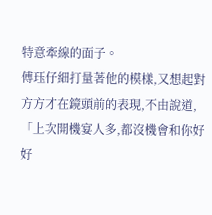特意牽線的面子。
傅珏仔細打量著他的模樣,又想起對方方才在鏡頭前的表現,不由說道,「上次開機宴人多,都沒機會和你好好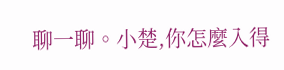聊一聊。小楚,你怎麼入得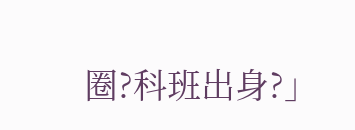圈?科班出身?」